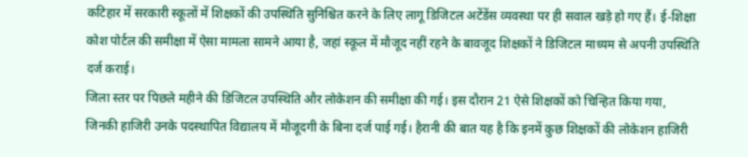कटिहार में सरकारी स्कूलों में शिक्षकों की उपस्थिति सुनिश्चित करने के लिए लागू डिजिटल अटेंडेंस व्यवस्था पर ही सवाल खड़े हो गए हैं। ई-शिक्षा कोश पोर्टल की समीक्षा में ऐसा मामला सामने आया है, जहां स्कूल में मौजूद नहीं रहने के बावजूद शिक्षकों ने डिजिटल माध्यम से अपनी उपस्थिति दर्ज कराई।
जिला स्तर पर पिछले महीने की डिजिटल उपस्थिति और लोकेशन की समीक्षा की गई। इस दौरान 21 ऐसे शिक्षकों को चिन्हित किया गया, जिनकी हाजिरी उनके पदस्थापित विद्यालय में मौजूदगी के बिना दर्ज पाई गई। हैरानी की बात यह है कि इनमें कुछ शिक्षकों की लोकेशन हाजिरी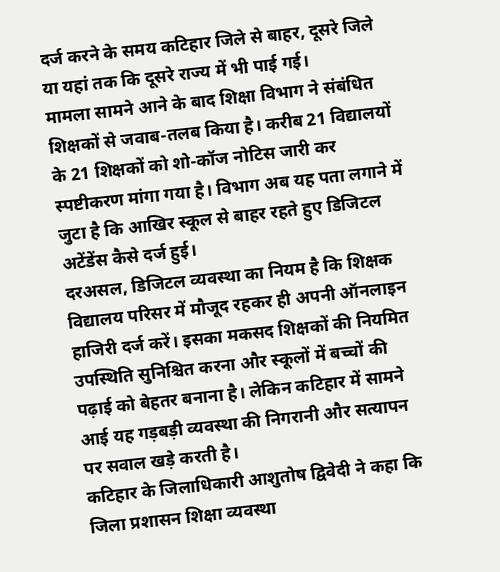दर्ज करने के समय कटिहार जिले से बाहर, दूसरे जिले या यहां तक कि दूसरे राज्य में भी पाई गई।
मामला सामने आने के बाद शिक्षा विभाग ने संबंधित शिक्षकों से जवाब-तलब किया है। करीब 21 विद्यालयों के 21 शिक्षकों को शो-कॉज नोटिस जारी कर स्पष्टीकरण मांगा गया है। विभाग अब यह पता लगाने में जुटा है कि आखिर स्कूल से बाहर रहते हुए डिजिटल अटेंडेंस कैसे दर्ज हुई।
दरअसल, डिजिटल व्यवस्था का नियम है कि शिक्षक विद्यालय परिसर में मौजूद रहकर ही अपनी ऑनलाइन हाजिरी दर्ज करें। इसका मकसद शिक्षकों की नियमित उपस्थिति सुनिश्चित करना और स्कूलों में बच्चों की पढ़ाई को बेहतर बनाना है। लेकिन कटिहार में सामने आई यह गड़बड़ी व्यवस्था की निगरानी और सत्यापन पर सवाल खड़े करती है।
कटिहार के जिलाधिकारी आशुतोष द्विवेदी ने कहा कि जिला प्रशासन शिक्षा व्यवस्था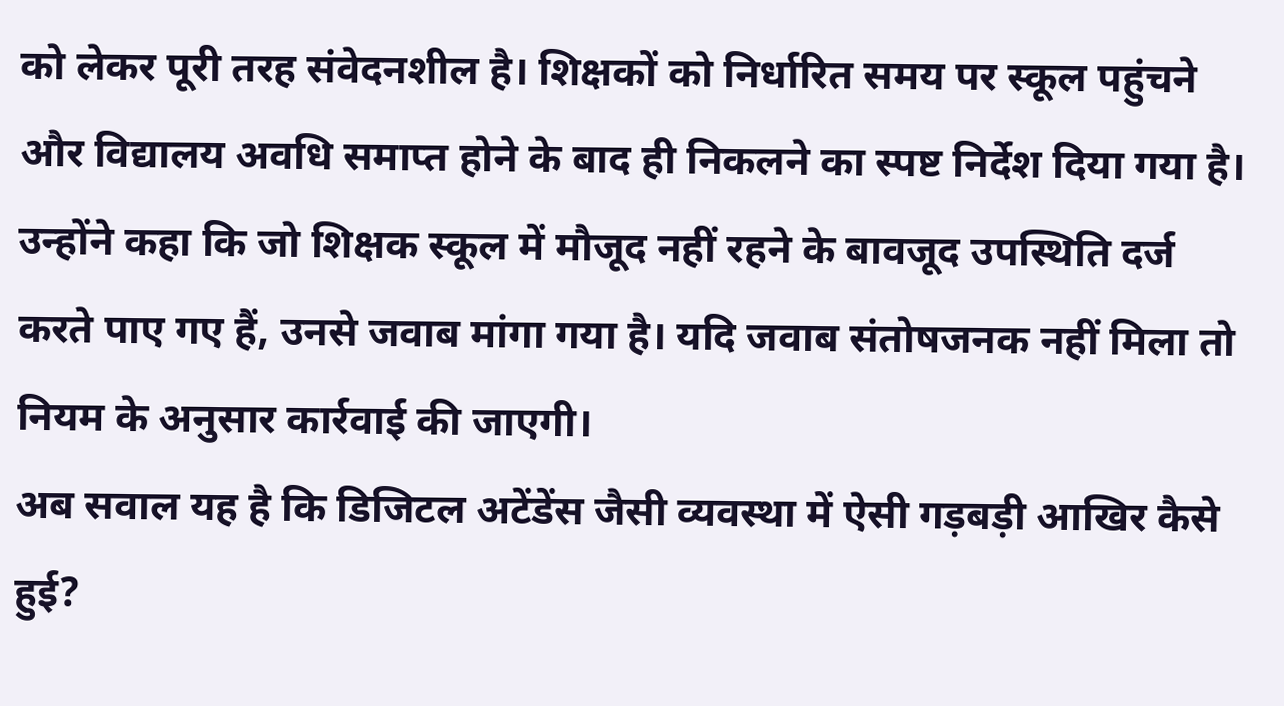को लेकर पूरी तरह संवेदनशील है। शिक्षकों को निर्धारित समय पर स्कूल पहुंचने और विद्यालय अवधि समाप्त होने के बाद ही निकलने का स्पष्ट निर्देश दिया गया है।
उन्होंने कहा कि जो शिक्षक स्कूल में मौजूद नहीं रहने के बावजूद उपस्थिति दर्ज करते पाए गए हैं, उनसे जवाब मांगा गया है। यदि जवाब संतोषजनक नहीं मिला तो नियम के अनुसार कार्रवाई की जाएगी।
अब सवाल यह है कि डिजिटल अटेंडेंस जैसी व्यवस्था में ऐसी गड़बड़ी आखिर कैसे हुई?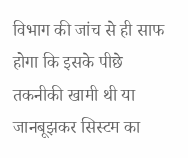विभाग की जांच से ही साफ होगा कि इसके पीछे तकनीकी खामी थी या जानबूझकर सिस्टम का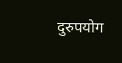दुरुपयोग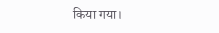किया गया।